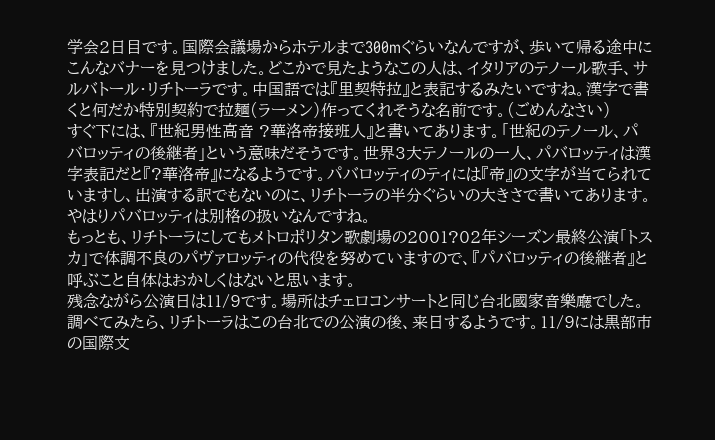学会2日目です。国際会議場からホテルまで300mぐらいなんですが、歩いて帰る途中にこんなバナーを見つけました。どこかで見たようなこの人は、イタリアのテノール歌手、サルバトール・リチトーラです。中国語では『里契特拉』と表記するみたいですね。漢字で書くと何だか特別契約で拉麺(ラーメン)作ってくれそうな名前です。(ごめんなさい)
すぐ下には、『世紀男性高音 ?華洛帝接班人』と書いてあります。「世紀のテノール、パバロッティの後継者」という意味だそうです。世界3大テノールの一人、パバロッティは漢字表記だと『?華洛帝』になるようです。パバロッティのティには『帝』の文字が当てられていますし、出演する訳でもないのに、リチトーラの半分ぐらいの大きさで書いてあります。やはりパバロッティは別格の扱いなんですね。
もっとも、リチトーラにしてもメトロポリタン歌劇場の2001?02年シーズン最終公演「トスカ」で体調不良のパヴァロッティの代役を努めていますので、『パバロッティの後継者』と呼ぶこと自体はおかしくはないと思います。
残念ながら公演日は11/9です。場所はチェロコンサートと同じ台北國家音樂廰でした。
調べてみたら、リチトーラはこの台北での公演の後、来日するようです。11/9には黒部市の国際文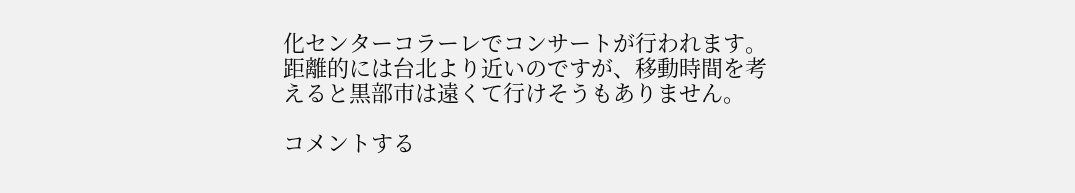化センターコラーレでコンサートが行われます。距離的には台北より近いのですが、移動時間を考えると黒部市は遠くて行けそうもありません。

コメントする